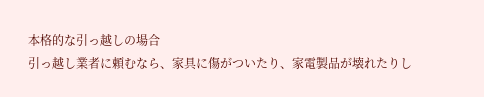本格的な引っ越しの場合
引っ越し業者に頼むなら、家具に傷がついたり、家電製品が壊れたりし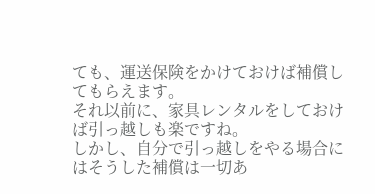ても、運送保険をかけておけば補償してもらえます。
それ以前に、家具レンタルをしておけば引っ越しも楽ですね。
しかし、自分で引っ越しをやる場合にはそうした補償は一切あ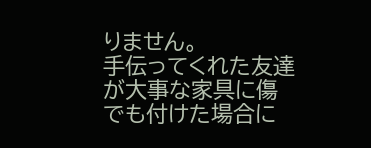りません。
手伝ってくれた友達が大事な家具に傷でも付けた場合に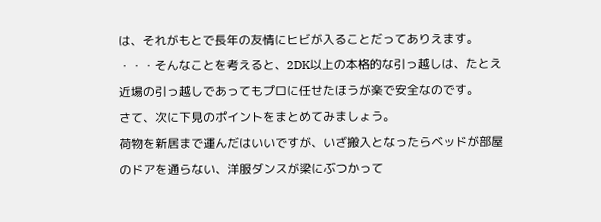は、それがもとで長年の友情にヒビが入ることだってありえます。
・・・そんなことを考えると、2DK以上の本格的な引っ越しは、たとえ近場の引っ越しであってもプロに任せたほうが楽で安全なのです。
さて、次に下見のポイントをまとめてみましょう。
荷物を新居まで運んだはいいですが、いざ搬入となったらベッドが部屋のドアを通らない、洋服ダンスが梁にぶつかって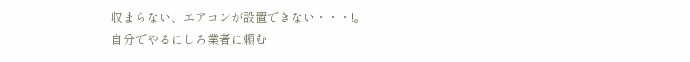収まらない、エアコンが設置できない・・・!。
自分でやるにしろ業者に頼む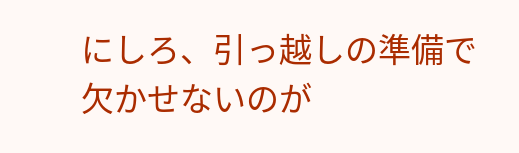にしろ、引っ越しの準備で欠かせないのが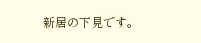新居の下見です。